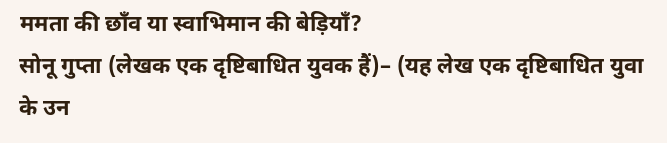ममता की छाँव या स्वाभिमान की बेड़ियाँ?
सोनू गुप्ता (लेखक एक दृष्टिबाधित युवक हैं)– (यह लेख एक दृष्टिबाधित युवा के उन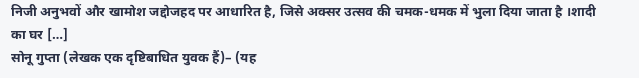निजी अनुभवों और खामोश जद्दोजहद पर आधारित है, जिसे अक्सर उत्सव की चमक-धमक में भुला दिया जाता है ।शादी का घर […]
सोनू गुप्ता (लेखक एक दृष्टिबाधित युवक हैं)– (यह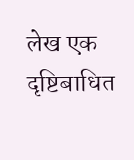लेख एक दृष्टिबाधित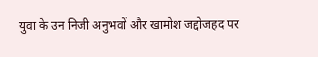युवा के उन निजी अनुभवों और खामोश जद्दोजहद पर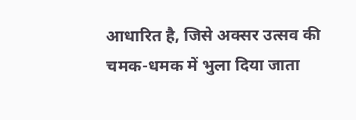आधारित है, जिसे अक्सर उत्सव की चमक-धमक में भुला दिया जाता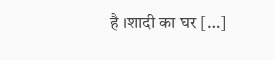है ।शादी का घर […]